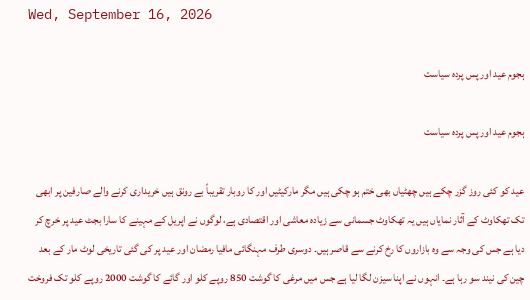Wed, September 16, 2026

ہجوم عید اور پس پردہ سیاست

ہجوم عید اور پس پردہ سیاست

عید کو کئی روز گزر چکے ہیں چھٹیاں بھی ختم ہو چکی ہیں مگر مارکیٹیں اور کا روبار تقریباً بے رونق ہیں خریداری کرنے والے صارفین پر ابھی تک تھکاوٹ کے آثار نمایاں ہیں یہ تھکاوٹ جسمانی سے زیادہ معاشی اور اقتصادی ہے، لوگوں نے اپریل کے مہینے کا سارا بجٹ عید پر خرچ کر دیا ہے جس کی وجہ سے وہ بازاروں کا رخ کرنے سے قاصر ہیں۔ دوسری طرف مہنگائی مافیا رمضان اور عید پر کی گئی تاریخی لوٹ مار کے بعد چین کی نیند سو رہا ہے۔ انہوں نے اپنا سیزن لگا لیا ہے جس میں مرغی کا گوشت 850 روپے کلو اور گائے کا گوشت 2000 روپے کلو تک فروخت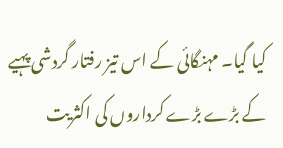کیا گیا۔ مہنگائی کے اس تیز رفتار گردشی پہیے کے بڑے بڑے کرداروں کی اکثریت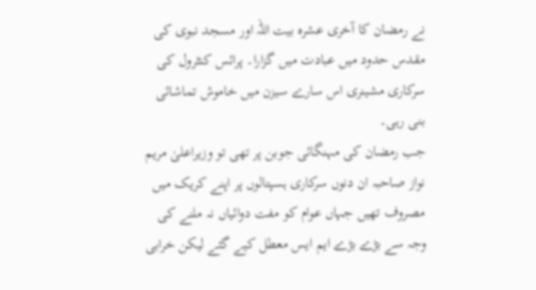نے رمضان کا آخری عشرہ بیت اللہ اور مسجد نبوی کی مقدس حدود میں عبادت میں گزارا۔ پرائس کنٹرول کی سرکاری مشینری اس سارے سیزن میں خاموش تماشائی بنی رہی۔
جب رمضان کی مہنگائی جوبن پر تھی تو وزیراعلیٰ مریم نواز صاحبہ ان دنوں سرکاری ہسپتالوں پر اپنے کریک میں مصروف تھیں جہاں عوام کو مفت دوائیاں نہ ملنے کی وجہ سے بڑے بڑے ایم ایس معطل کیے گئے لیکن خرابی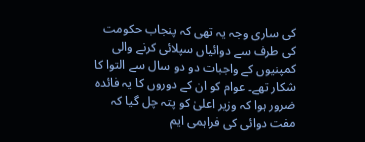کی ساری وجہ یہ تھی کہ پنجاب حکومت کی طرف سے دوائیاں سپلائی کرنے والی کمپنیوں کے واجبات دو دو سال سے التوا کا شکار تھے۔ عوام کو ان کے دوروں کا یہ فائدہ ضرور ہوا کہ وزیر اعلیٰ کو پتہ چل گیا کہ مفت دوائی کی فراہمی ایم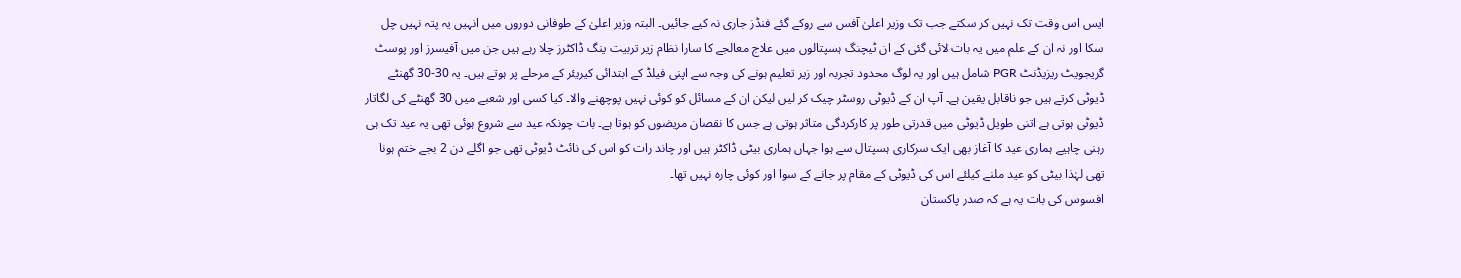ایس اس وقت تک نہیں کر سکتے جب تک وزیر اعلیٰ آفس سے روکے گئے فنڈز جاری نہ کیے جائیں۔ البتہ وزیر اعلیٰ کے طوفانی دوروں میں انہیں یہ پتہ نہیں چل سکا اور نہ ان کے علم میں یہ بات لائی گئی کے ان ٹیچنگ ہسپتالوں میں علاج معالجے کا سارا نظام زیر تربیت ینگ ڈاکٹرز چلا رہے ہیں جن میں آفیسرز اور پوسٹ گریجویٹ ریزیڈنٹ PGR شامل ہیں اور یہ لوگ محدود تجربہ اور زیر تعلیم ہونے کی وجہ سے اپنی فیلڈ کے ابتدائی کیریئر کے مرحلے پر ہوتے ہیں۔ یہ 30-30 گھنٹے ڈیوٹی کرتے ہیں جو ناقابل یقین ہے۔ آپ ان کے ڈیوٹی روسٹر چیک کر لیں لیکن ان کے مسائل کو کوئی نہیں پوچھنے والا۔ کیا کسی اور شعبے میں 30 گھنٹے کی لگاتار ڈیوٹی ہوتی ہے اتنی طویل ڈیوٹی میں قدرتی طور پر کارکردگی متاثر ہوتی ہے جس کا نقصان مریضوں کو ہوتا ہے۔ بات چونکہ عید سے شروع ہوئی تھی یہ عید تک ہی رہنی چاہیے ہماری عید کا آغاز بھی ایک سرکاری ہسپتال سے ہوا جہاں ہماری بیٹی ڈاکٹر ہیں اور چاند رات کو اس کی نائٹ ڈیوٹی تھی جو اگلے دن 2 بجے ختم ہونا تھی لہٰذا بیٹی کو عید ملنے کیلئے اس کی ڈیوٹی کے مقام پر جانے کے سوا اور کوئی چارہ نہیں تھا۔
افسوس کی بات یہ ہے کہ صدر پاکستان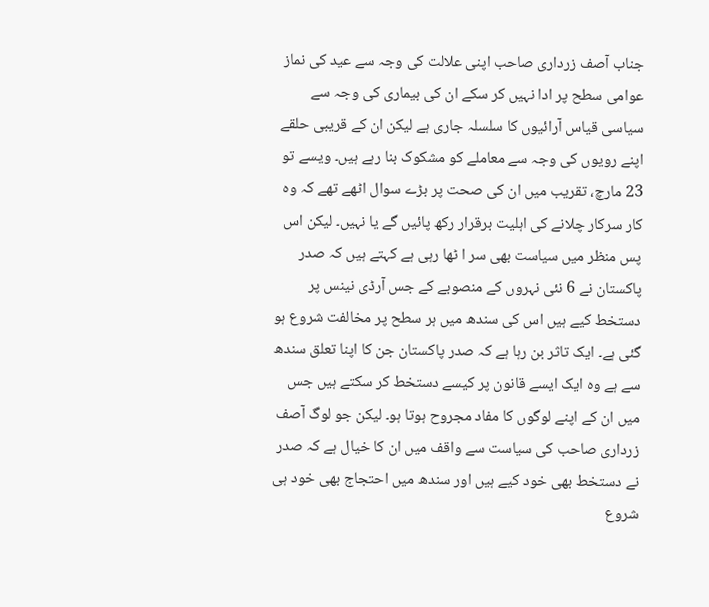جناب آصف زرداری صاحب اپنی علالت کی وجہ سے عید کی نماز عوامی سطح پر ادا نہیں کر سکے ان کی بیماری کی وجہ سے سیاسی قیاس آرائیوں کا سلسلہ جاری ہے لیکن ان کے قریبی حلقے اپنے رویوں کی وجہ سے معاملے کو مشکوک بنا رہے ہیں۔ ویسے تو 23 مارچ، تقریب میں ان کی صحت پر بڑے سوال اٹھے تھے کہ وہ کار سرکار چلانے کی اہلیت برقرار رکھ پائیں گے یا نہیں۔ لیکن اس پس منظر میں سیاست بھی سر ا ٹھا رہی ہے کہتے ہیں کہ صدر پاکستان نے 6 نئی نہروں کے منصوبے کے جس آرڈی نینس پر دستخط کیے ہیں اس کی سندھ میں ہر سطح پر مخالفت شروع ہو گئی ہے۔ ایک تاثر بن رہا ہے کہ صدر پاکستان جن کا اپنا تعلق سندھ سے ہے وہ ایک ایسے قانون پر کیسے دستخط کر سکتے ہیں جس میں ان کے اپنے لوگوں کا مفاد مجروح ہوتا ہو۔ لیکن جو لوگ آصف زرداری صاحب کی سیاست سے واقف میں ان کا خیال ہے کہ صدر نے دستخط بھی خود کیے ہیں اور سندھ میں احتجاج بھی خود ہی شروع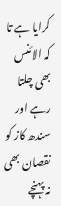کرایا ہے تا کہ الائنس بھی چلتا رہے اور سندھ کاز کو نقصان بھی نہ پہنچے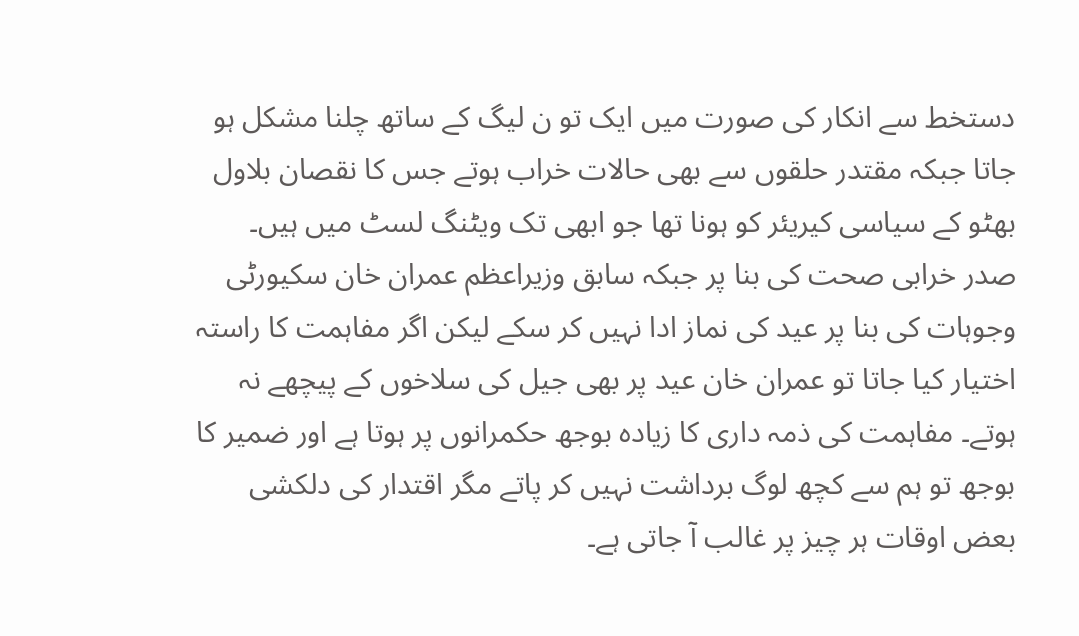دستخط سے انکار کی صورت میں ایک تو ن لیگ کے ساتھ چلنا مشکل ہو جاتا جبکہ مقتدر حلقوں سے بھی حالات خراب ہوتے جس کا نقصان بلاول بھٹو کے سیاسی کیریئر کو ہونا تھا جو ابھی تک ویٹنگ لسٹ میں ہیں۔
صدر خرابی صحت کی بنا پر جبکہ سابق وزیراعظم عمران خان سکیورٹی وجوہات کی بنا پر عید کی نماز ادا نہیں کر سکے لیکن اگر مفاہمت کا راستہ اختیار کیا جاتا تو عمران خان عید پر بھی جیل کی سلاخوں کے پیچھے نہ ہوتے۔ مفاہمت کی ذمہ داری کا زیادہ بوجھ حکمرانوں پر ہوتا ہے اور ضمیر کا بوجھ تو ہم سے کچھ لوگ برداشت نہیں کر پاتے مگر اقتدار کی دلکشی بعض اوقات ہر چیز پر غالب آ جاتی ہے۔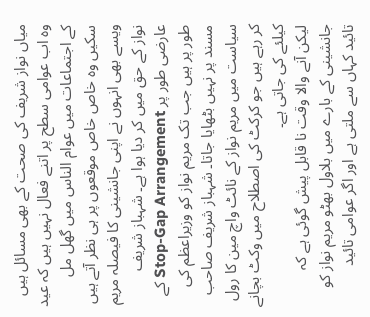میاں نواز شریف کی صحت کے بھی مسائل ہیں وہ اب عوامی سطح پر اتنے فعال نہیں ہیں کہ عید کے اجتماعات میں عوام الناس میں گھل مل سکیں وہ خاص خاص موقعوں پر ہی نظر آتے ہیں ویسے بھی انہوں نے اپنی جانشینی کا فیصلہ مریم نواز کے حق میں کر دیا ہوا ہے۔ شہباز شریف عارضی طور پر Stop-Gap Arrangement کے طور پر ہیں جب تک مریم نواز کو وزیراعظم کی مسند پر نہیں بٹھایا جاتا۔ شہباز شریف صاحب سیاست میں مریم نواز کے نائٹ واچ مین کا رول کر رہے ہیں جو کرکٹ کی اصطلاح میں وکٹ بچانے کیلئے کی جاتی ہے۔
لیکن آنے والا وقت نا قابل پیش گوئی ہے کہ جانشینی کے بارے میں بلاول بھٹو مریم نواز کو تائید کہاں سے ملتی ہے اور اگر عوامی تائید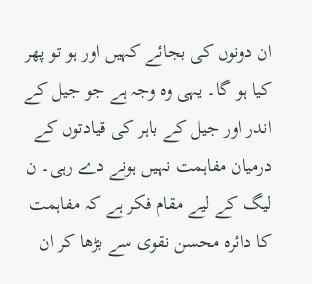ان دونوں کی بجائے کہیں اور ہو تو پھر کیا ہو گا۔ یہی وہ وجہ ہے جو جیل کے اندر اور جیل کے باہر کی قیادتوں کے درمیان مفاہمت نہیں ہونے دے رہی۔ ن لیگ کے لیے مقام فکر ہے کہ مفاہمت کا دائرہ محسن نقوی سے بڑھا کر ان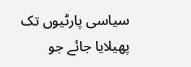سیاسی پارٹیوں تک پھیلایا جائے جو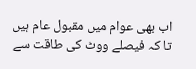اب بھی عوام میں مقبول عام ہیں تا کہ فیصلے ووٹ کی طاقت سے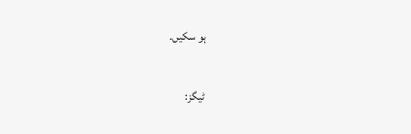ہو سکیں۔

ٹیگز: